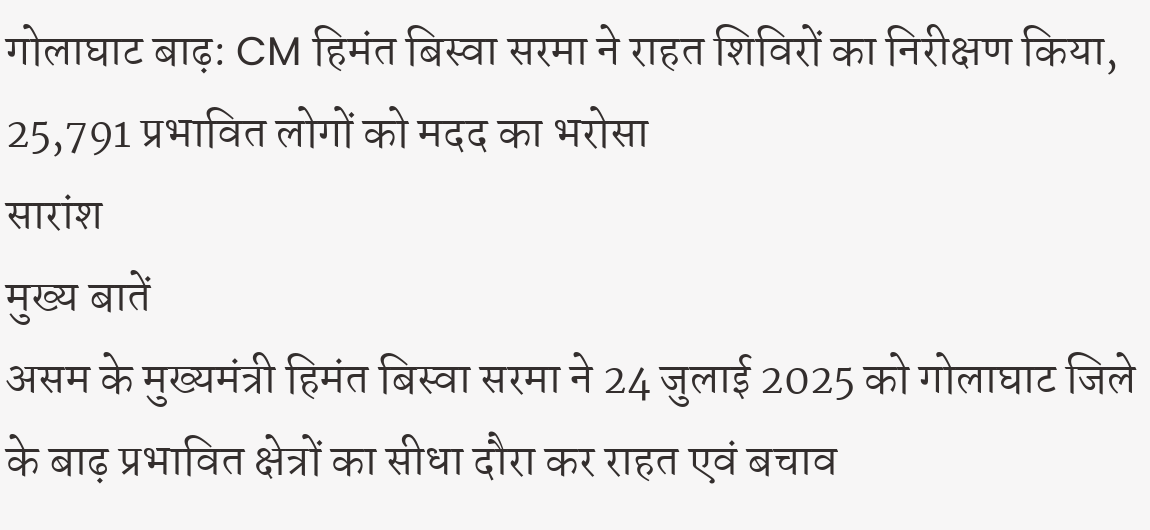गोलाघाट बाढ़: CM हिमंत बिस्वा सरमा ने राहत शिविरों का निरीक्षण किया, 25,791 प्रभावित लोगों को मदद का भरोसा
सारांश
मुख्य बातें
असम के मुख्यमंत्री हिमंत बिस्वा सरमा ने 24 जुलाई 2025 को गोलाघाट जिले के बाढ़ प्रभावित क्षेत्रों का सीधा दौरा कर राहत एवं बचाव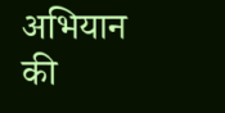अभियान की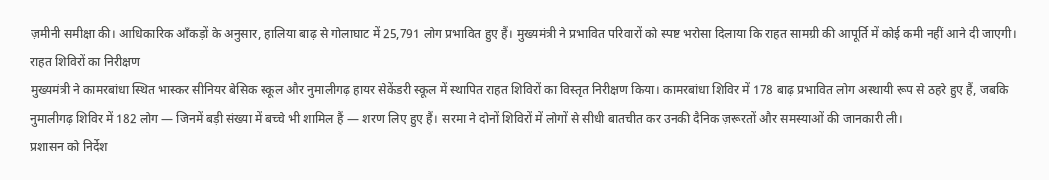ज़मीनी समीक्षा की। आधिकारिक आँकड़ों के अनुसार, हालिया बाढ़ से गोलाघाट में 25,791 लोग प्रभावित हुए हैं। मुख्यमंत्री ने प्रभावित परिवारों को स्पष्ट भरोसा दिलाया कि राहत सामग्री की आपूर्ति में कोई कमी नहीं आने दी जाएगी।
राहत शिविरों का निरीक्षण
मुख्यमंत्री ने कामरबांधा स्थित भास्कर सीनियर बेसिक स्कूल और नुमालीगढ़ हायर सेकेंडरी स्कूल में स्थापित राहत शिविरों का विस्तृत निरीक्षण किया। कामरबांधा शिविर में 178 बाढ़ प्रभावित लोग अस्थायी रूप से ठहरे हुए हैं, जबकि नुमालीगढ़ शिविर में 182 लोग — जिनमें बड़ी संख्या में बच्चे भी शामिल हैं — शरण लिए हुए हैं। सरमा ने दोनों शिविरों में लोगों से सीधी बातचीत कर उनकी दैनिक ज़रूरतों और समस्याओं की जानकारी ली।
प्रशासन को निर्देश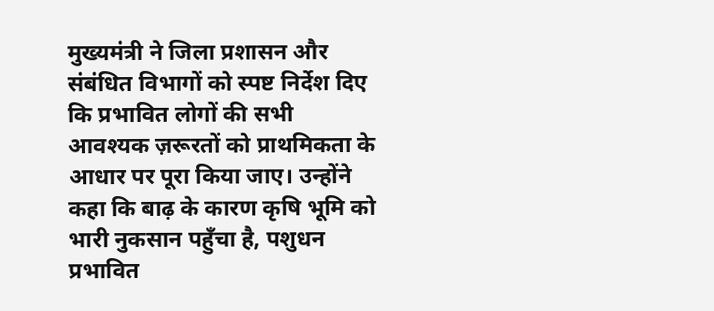मुख्यमंत्री ने जिला प्रशासन और संबंधित विभागों को स्पष्ट निर्देश दिए कि प्रभावित लोगों की सभी आवश्यक ज़रूरतों को प्राथमिकता के आधार पर पूरा किया जाए। उन्होंने कहा कि बाढ़ के कारण कृषि भूमि को भारी नुकसान पहुँचा है, पशुधन प्रभावित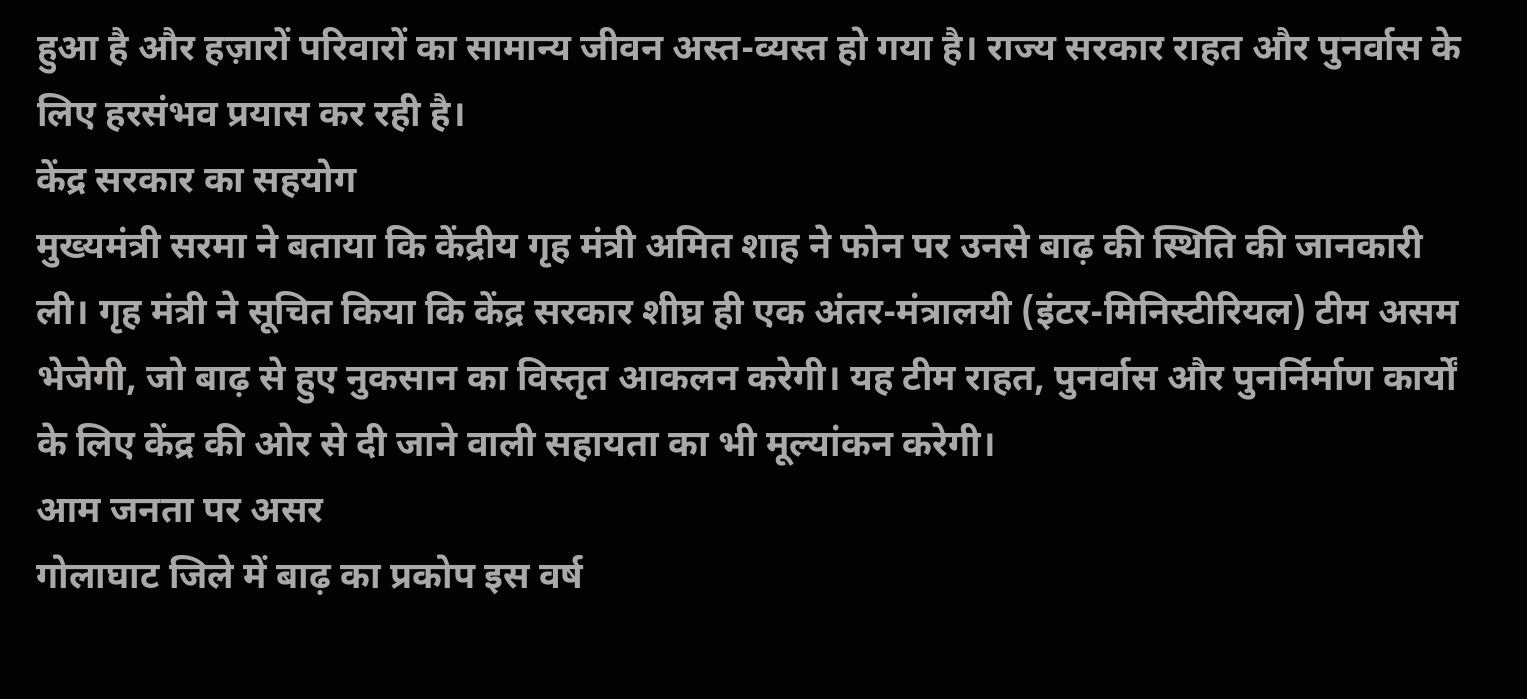हुआ है और हज़ारों परिवारों का सामान्य जीवन अस्त-व्यस्त हो गया है। राज्य सरकार राहत और पुनर्वास के लिए हरसंभव प्रयास कर रही है।
केंद्र सरकार का सहयोग
मुख्यमंत्री सरमा ने बताया कि केंद्रीय गृह मंत्री अमित शाह ने फोन पर उनसे बाढ़ की स्थिति की जानकारी ली। गृह मंत्री ने सूचित किया कि केंद्र सरकार शीघ्र ही एक अंतर-मंत्रालयी (इंटर-मिनिस्टीरियल) टीम असम भेजेगी, जो बाढ़ से हुए नुकसान का विस्तृत आकलन करेगी। यह टीम राहत, पुनर्वास और पुनर्निर्माण कार्यों के लिए केंद्र की ओर से दी जाने वाली सहायता का भी मूल्यांकन करेगी।
आम जनता पर असर
गोलाघाट जिले में बाढ़ का प्रकोप इस वर्ष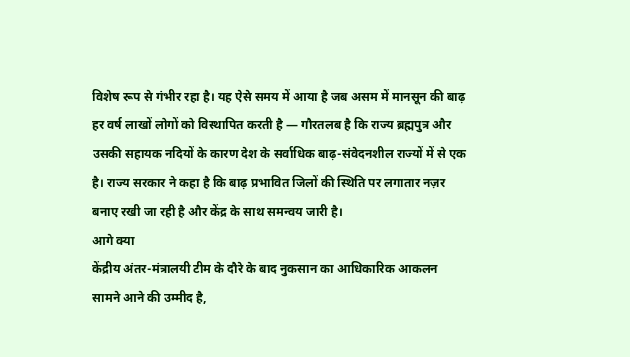विशेष रूप से गंभीर रहा है। यह ऐसे समय में आया है जब असम में मानसून की बाढ़ हर वर्ष लाखों लोगों को विस्थापित करती है — गौरतलब है कि राज्य ब्रह्मपुत्र और उसकी सहायक नदियों के कारण देश के सर्वाधिक बाढ़-संवेदनशील राज्यों में से एक है। राज्य सरकार ने कहा है कि बाढ़ प्रभावित जिलों की स्थिति पर लगातार नज़र बनाए रखी जा रही है और केंद्र के साथ समन्वय जारी है।
आगे क्या
केंद्रीय अंतर-मंत्रालयी टीम के दौरे के बाद नुकसान का आधिकारिक आकलन सामने आने की उम्मीद है,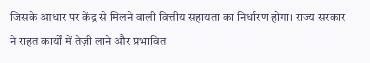जिसके आधार पर केंद्र से मिलने वाली वित्तीय सहायता का निर्धारण होगा। राज्य सरकार ने राहत कार्यों में तेज़ी लाने और प्रभावित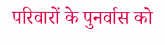परिवारों के पुनर्वास को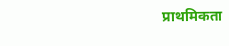प्राथमिकता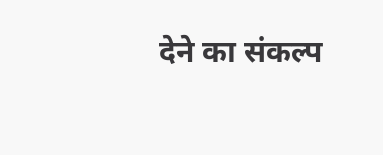देने का संकल्प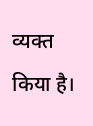व्यक्त किया है।